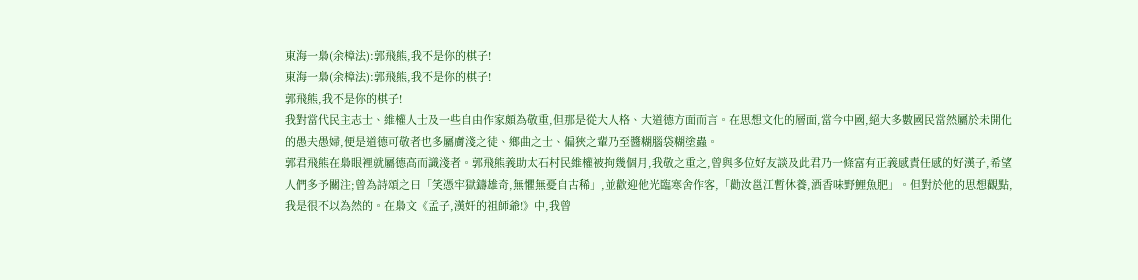東海一梟(余樟法):郭飛熊,我不是你的棋子!
東海一梟(余樟法):郭飛熊,我不是你的棋子!
郭飛熊,我不是你的棋子!
我對當代民主志士、維權人士及一些自由作家頗為敬重,但那是從大人格、大道德方面而言。在思想文化的層面,當今中國,絕大多數國民當然屬於未開化的愚夫愚婦,便是道德可敬者也多屬膚淺之徒、鄉曲之士、偏狹之輩乃至醬糊腦袋糊塗蟲。
郭君飛熊在梟眼裡就屬德高而識淺者。郭飛熊義助太石村民維權被拘幾個月,我敬之重之,曾與多位好友談及此君乃一條富有正義感責任感的好漢子,希望人們多予關注;曾為詩頌之曰「笑憑牢獄鑄雄奇,無懼無憂自古稀」,並歡迎他光臨寒舍作客,「勸汝邕江暫休養,酒香味野鯉魚肥」。但對於他的思想觀點,我是很不以為然的。在梟文《孟子,漢奸的祖師爺!》中,我曾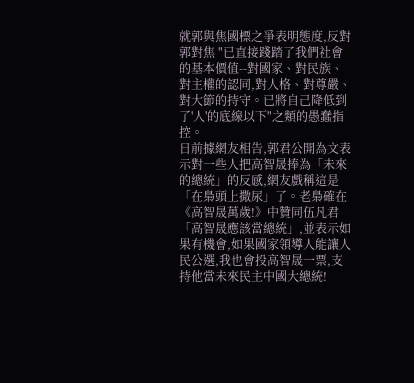就郭與焦國標之爭表明態度,反對郭對焦 "已直接踐踏了我們社會的基本價值--對國家、對民族、對主權的認同,對人格、對尊嚴、對大節的持守。已將自己降低到了'人'的底線以下"之類的愚蠢指控。
日前據網友相告,郭君公開為文表示對一些人把高智晟捧為「未來的總統」的反感,網友戲稱這是「在梟頭上撒尿」了。老梟確在《高智晟萬歲!》中贊同伍凡君「高智晟應該當總統」,並表示如果有機會,如果國家領導人能讓人民公選,我也會投高智晟一票,支持他當未來民主中國大總統!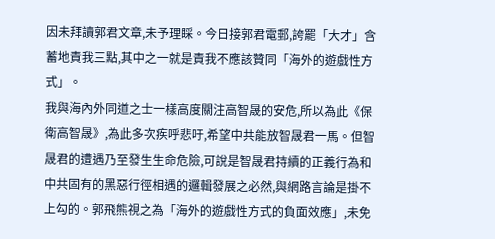因未拜讀郭君文章,未予理睬。今日接郭君電郵,誇罷「大才」含蓄地責我三點,其中之一就是責我不應該贊同「海外的遊戲性方式」。
我與海內外同道之士一樣高度關注高智晟的安危,所以為此《保衛高智晟》,為此多次疾呼悲吁,希望中共能放智晟君一馬。但智晟君的遭遇乃至發生生命危險,可說是智晟君持續的正義行為和中共固有的黑惡行徑相遇的邏輯發展之必然,與網路言論是掛不上勾的。郭飛熊視之為「海外的遊戲性方式的負面效應」,未免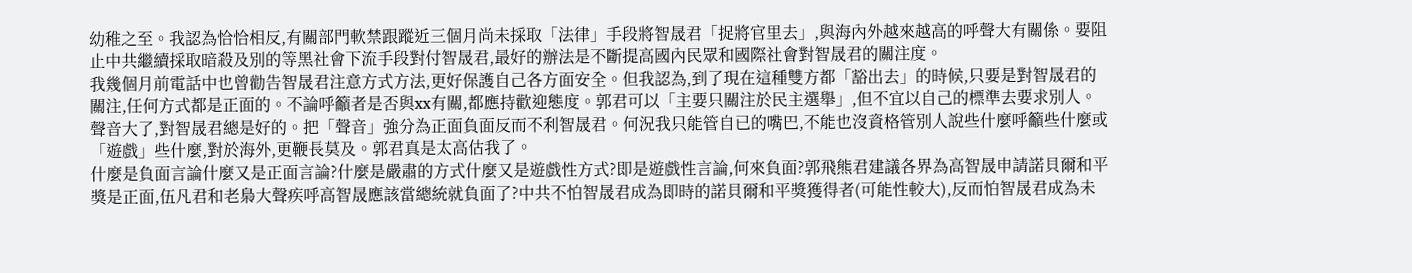幼稚之至。我認為恰恰相反,有關部門軟禁跟蹤近三個月尚未採取「法律」手段將智晟君「捉將官里去」,與海內外越來越高的呼聲大有關係。要阻止中共繼續採取暗殺及別的等黑社會下流手段對付智晟君,最好的辦法是不斷提高國內民眾和國際社會對智晟君的關注度。
我幾個月前電話中也曾勸告智晟君注意方式方法,更好保護自己各方面安全。但我認為,到了現在這種雙方都「豁出去」的時候,只要是對智晟君的關注,任何方式都是正面的。不論呼籲者是否與xx有關,都應持歡迎態度。郭君可以「主要只關注於民主選舉」,但不宜以自己的標準去要求別人。聲音大了,對智晟君總是好的。把「聲音」強分為正面負面反而不利智晟君。何況我只能管自已的嘴巴,不能也沒資格管別人說些什麼呼籲些什麼或「遊戲」些什麼,對於海外,更鞭長莫及。郭君真是太高估我了。
什麼是負面言論什麼又是正面言論?什麼是嚴肅的方式什麼又是遊戲性方式?即是遊戲性言論,何來負面?郭飛熊君建議各界為高智晟申請諾貝爾和平獎是正面,伍凡君和老梟大聲疾呼高智晟應該當總統就負面了?中共不怕智晟君成為即時的諾貝爾和平獎獲得者(可能性較大),反而怕智晟君成為未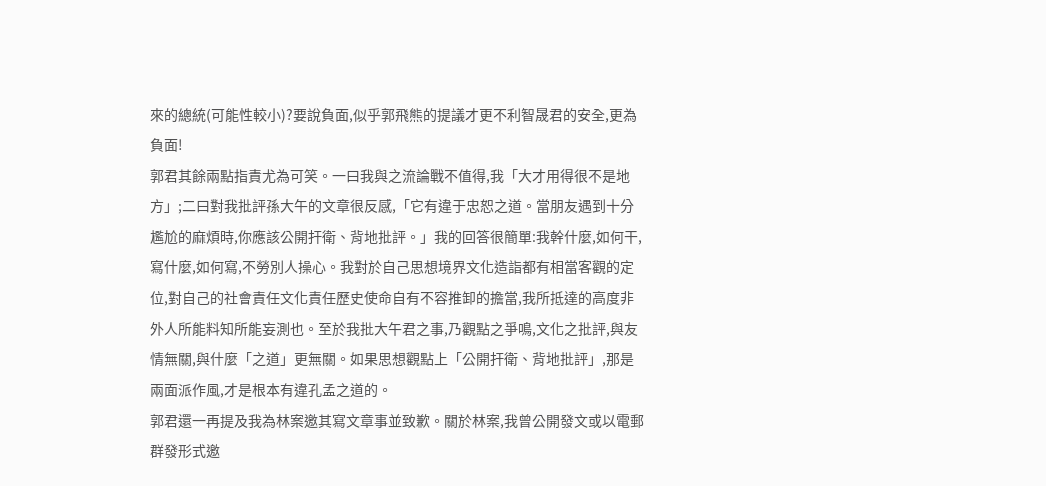來的總統(可能性較小)?要說負面,似乎郭飛熊的提議才更不利智晟君的安全,更為負面!
郭君其餘兩點指責尤為可笑。一曰我與之流論戰不值得,我「大才用得很不是地方」;二曰對我批評孫大午的文章很反感,「它有違于忠恕之道。當朋友遇到十分尷尬的麻煩時,你應該公開扞衛、背地批評。」我的回答很簡單:我幹什麼,如何干,寫什麼,如何寫,不勞別人操心。我對於自己思想境界文化造詣都有相當客觀的定位,對自己的社會責任文化責任歷史使命自有不容推卸的擔當,我所抵達的高度非外人所能料知所能妄測也。至於我批大午君之事,乃觀點之爭鳴,文化之批評,與友情無關,與什麼「之道」更無關。如果思想觀點上「公開扞衛、背地批評」,那是兩面派作風,才是根本有違孔孟之道的。
郭君還一再提及我為林案邀其寫文章事並致歉。關於林案,我曾公開發文或以電郵群發形式邀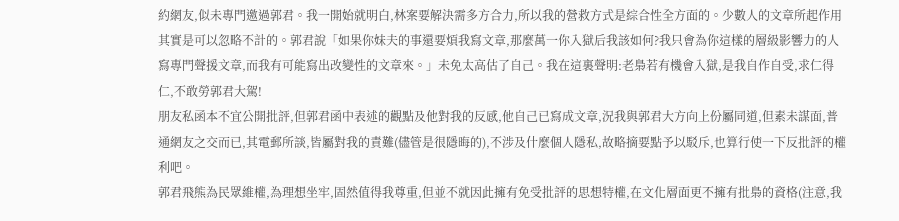約網友,似未專門邀過郭君。我一開始就明白,林案要解決需多方合力,所以我的營救方式是綜合性全方面的。少數人的文章所起作用其實是可以忽略不計的。郭君說「如果你妹夫的事還要煩我寫文章,那麼萬一你入獄后我該如何?我只會為你這樣的層級影響力的人寫專門聲援文章,而我有可能寫出改變性的文章來。」未免太高估了自己。我在這裏聲明:老梟若有機會入獄,是我自作自受,求仁得仁,不敢勞郭君大駕!
朋友私函本不宜公開批評,但郭君函中表述的觀點及他對我的反感,他自己已寫成文章,況我與郭君大方向上份屬同道,但素未謀面,普通網友之交而已,其電郵所談,皆屬對我的責難(儘管是很隱晦的),不涉及什麼個人隱私,故略摘要點予以駁斥,也算行使一下反批評的權利吧。
郭君飛熊為民眾維權,為理想坐牢,固然值得我尊重,但並不就因此擁有免受批評的思想特權,在文化層面更不擁有批梟的資格(注意,我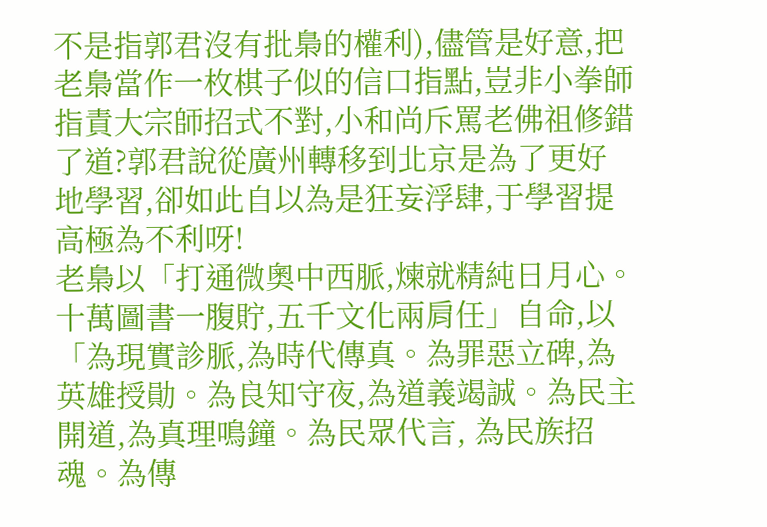不是指郭君沒有批梟的權利),儘管是好意,把老梟當作一枚棋子似的信口指點,豈非小拳師指責大宗師招式不對,小和尚斥罵老佛祖修錯了道?郭君說從廣州轉移到北京是為了更好地學習,卻如此自以為是狂妄浮肆,于學習提高極為不利呀!
老梟以「打通微奧中西脈,煉就精純日月心。十萬圖書一腹貯,五千文化兩肩任」自命,以「為現實診脈,為時代傳真。為罪惡立碑,為英雄授勛。為良知守夜,為道義竭誠。為民主開道,為真理鳴鐘。為民眾代言, 為民族招魂。為傳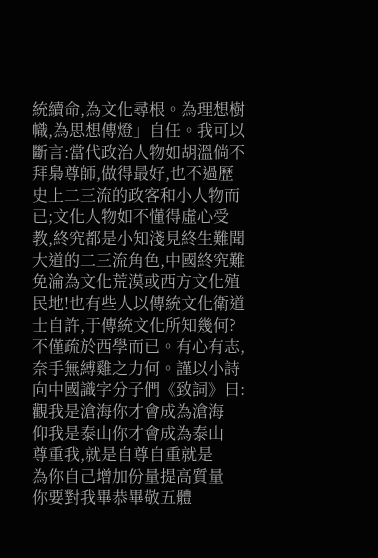統續命,為文化尋根。為理想樹幟,為思想傳燈」自任。我可以斷言:當代政治人物如胡溫倘不拜梟尊師,做得最好,也不過歷史上二三流的政客和小人物而已;文化人物如不懂得虛心受教,終究都是小知淺見終生難聞大道的二三流角色,中國終究難免淪為文化荒漠或西方文化殖民地!也有些人以傳統文化衛道士自許,于傳統文化所知幾何?不僅疏於西學而已。有心有志,奈手無縛雞之力何。謹以小詩向中國識字分子們《致詞》曰:
觀我是滄海你才會成為滄海
仰我是泰山你才會成為泰山
尊重我,就是自尊自重就是
為你自己增加份量提高質量
你要對我畢恭畢敬五體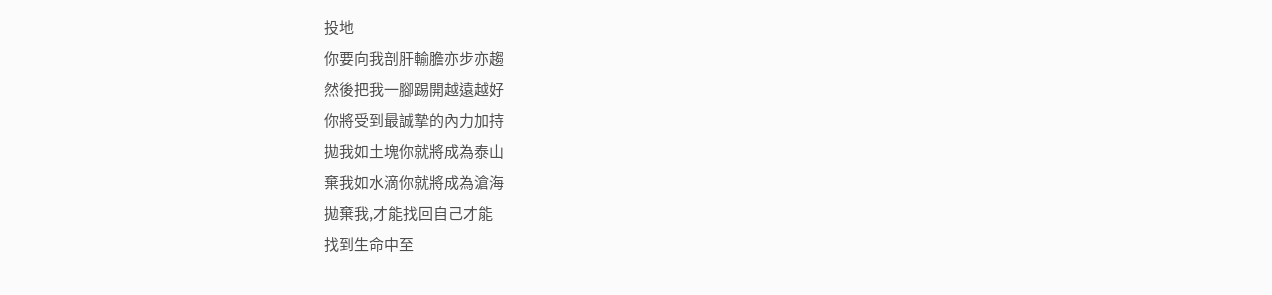投地
你要向我剖肝輸膽亦步亦趨
然後把我一腳踢開越遠越好
你將受到最誠摯的內力加持
拋我如土塊你就將成為泰山
棄我如水滴你就將成為滄海
拋棄我,才能找回自己才能
找到生命中至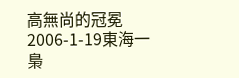高無尚的冠冕
2006-1-19東海一梟